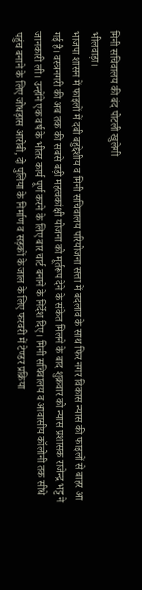मिनी सचिवालय की बंद पोटली खुलेगी
भीलवाड़ा।
भाजपा शासन में फाइलों में दबी बहुद्देशीय व मिनी सचिवालय परियोजना सत्ता में बदलाव के साथ फिर नगर विकास न्यास की फाइलों से बाहर आ गई है। वस्त्रनगरी की अब तक की सबसे बड़ी महत्वकांक्षी योजना को मूर्तरूप देने के संकेत मिलने के बाद शुक्रवार को न्यास प्रशासक राजेन्द्र भट्ट ने जानकारी ली। उन्होंने एक वर्ष के भीतर कार्य पूर्ण करने के लिए बार चार्ट बनाने के निर्देश दिए। मिनी सचिवालय व आवासीय कॉलोनी तक सीधे पहुंच बनाने के लिए जोधड़ास आरोबी, दो पुलिया के निर्माण व सड़कों के जाल के लिए फरवरी में टेण्डर प्रक्रिया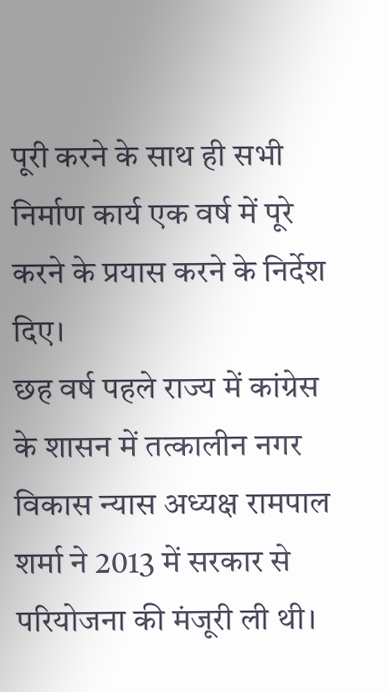पूरी करने के साथ ही सभी निर्माण कार्य एक वर्ष में पूरे करने के प्रयास करने के निर्देश दिए।
छह वर्ष पहले राज्य में कांग्रेस के शासन में तत्कालीन नगर विकास न्यास अध्यक्ष रामपाल शर्मा ने 2013 में सरकार से परियोजना की मंजूरी ली थी।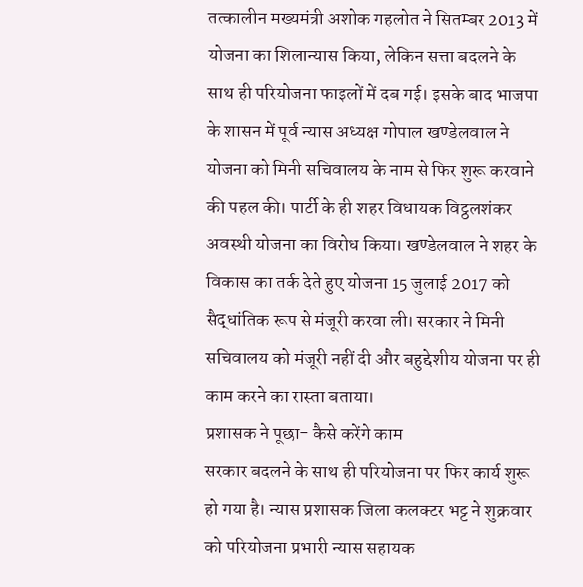तत्कालीन मख्यमंत्री अशोक गहलोत ने सितम्बर 2013 में योजना का शिलान्यास किया, लेकिन सत्ता बदलने के साथ ही परियोजना फाइलों में दब गई। इसके बाद भाजपा के शासन में पूर्व न्यास अध्यक्ष गोपाल खण्डेलवाल ने योजना को मिनी सचिवालय के नाम से फिर शुरू करवाने की पहल की। पार्टी के ही शहर विधायक विट्ठलशंकर अवस्थी योजना का विरोध किया। खण्डेलवाल ने शहर के विकास का तर्क देते हुए योजना 15 जुलाई 2017 को सैद्धांतिक रूप से मंजूरी करवा ली। सरकार ने मिनी सचिवालय को मंजूरी नहीं दी और बहुद्देशीय योजना पर ही काम करने का रास्ता बताया।
प्रशासक ने पूछा- कैसे करेंगे काम
सरकार बदलने के साथ ही परियोजना पर फिर कार्य शुरू हो गया है। न्यास प्रशासक जिला कलक्टर भट्ट ने शुक्रवार को परियोजना प्रभारी न्यास सहायक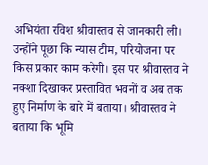अभियंता रविश श्रीवास्तव से जानकारी ली। उन्होंने पूछा कि न्यास टीम, परियोजना पर किस प्रकार काम करेगी। इस पर श्रीवास्तव ने नक्शा दिखाकर प्रस्तावित भवनों व अब तक हुए निर्माण के बारे में बताया। श्रीवास्तव ने बताया कि भूमि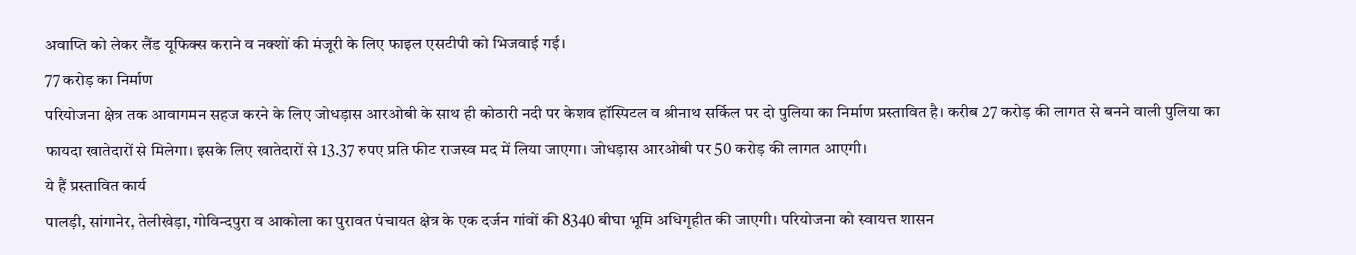अवाप्ति को लेकर लैंड यूफिक्स कराने व नक्शों की मंजूरी के लिए फाइल एसटीपी को भिजवाई गई।
77 करोड़ का निर्माण
परियोजना क्षेत्र तक आवागमन सहज करने के लिए जोधड़ास आरओबी के साथ ही कोठारी नदी पर केशव हॉस्पिटल व श्रीनाथ सर्किल पर दो पुलिया का निर्माण प्रस्तावित है। करीब 27 करोड़ की लागत से बनने वाली पुलिया का फायदा खातेदारों से मिलेगा। इसके लिए खातेदारों से 13.37 रुपए प्रति फीट राजस्व मद में लिया जाएगा। जोधड़ास आरओबी पर 50 करोड़ की लागत आएगी।
ये हैं प्रस्तावित कार्य
पालड़ी, सांगानेर, तेलीखेड़ा, गोविन्दपुरा व आकोला का पुरावत पंचायत क्षेत्र के एक दर्जन गांवों की 8340 बीघा भूमि अधिगृहीत की जाएगी। परियोजना को स्वायत्त शासन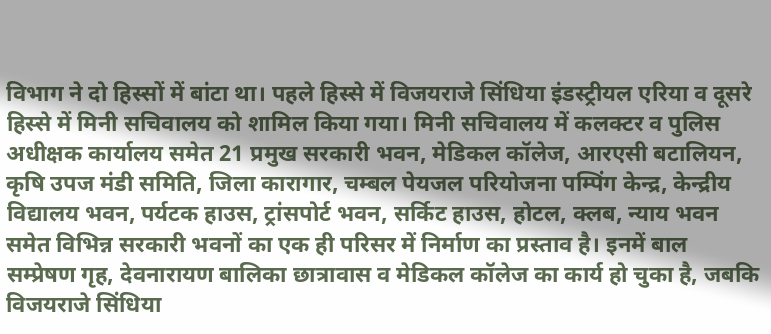विभाग ने दो हिस्सों में बांटा था। पहले हिस्से में विजयराजे सिंधिया इंडस्ट्रीयल एरिया व दूसरे हिस्से में मिनी सचिवालय को शामिल किया गया। मिनी सचिवालय में कलक्टर व पुलिस अधीक्षक कार्यालय समेत 21 प्रमुख सरकारी भवन, मेडिकल कॉलेज, आरएसी बटालियन, कृषि उपज मंडी समिति, जिला कारागार, चम्बल पेयजल परियोजना पम्पिंग केन्द्र, केन्द्रीय विद्यालय भवन, पर्यटक हाउस, ट्रांसपोर्ट भवन, सर्किट हाउस, होटल, क्लब, न्याय भवन समेत विभिन्न सरकारी भवनों का एक ही परिसर में निर्माण का प्रस्ताव है। इनमें बाल सम्प्रेषण गृह, देवनारायण बालिका छात्रावास व मेडिकल कॉलेज का कार्य हो चुका है, जबकि विजयराजे सिंधिया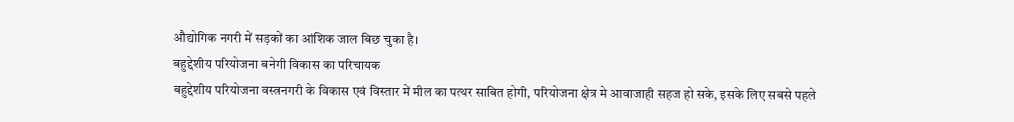औद्योगिक नगरी में सड़कों का आंशिक जाल बिछ चुका है।
बहुद्देशीय परियोजना बनेगी विकास का परिचायक
बहुद्देशीय परियोजना वस्त्रनगरी के विकास एवं विस्तार में मील का पत्थर साबित होगी, परियोजना क्षेत्र मे आवाजाही सहज हो सके, इसके लिए सबसे पहले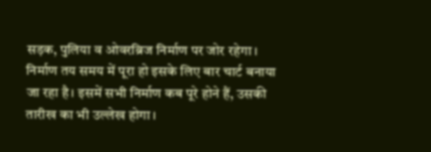सड़क, पुलिया व ओवरब्रिज निर्माण पर जोर रहेगा। निर्माण तय समय में पूरा हो इसके लिए बार चार्ट बनाया जा रहा है। इसमें सभी निर्माण कब पूरे होने हैं, उसकी तारीख का भी उल्लेख होगा।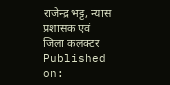राजेन्द्र भट्ट, न्यास प्रशासक एवं जिला कलक्टर
Published on: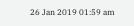26 Jan 2019 01:59 am